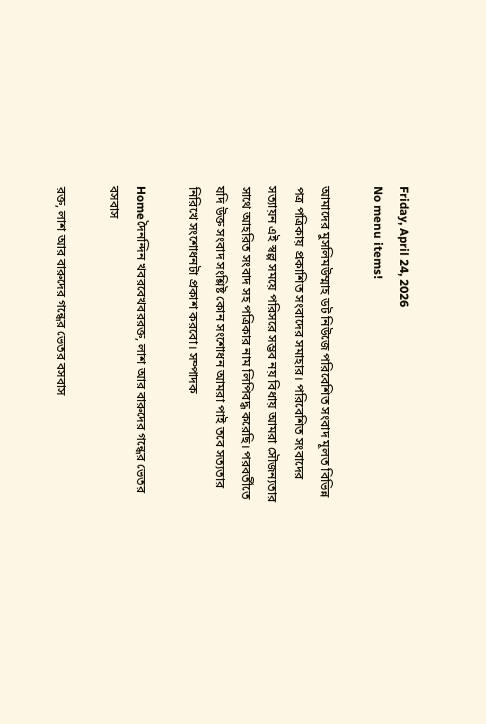Friday, April 24, 2026
No menu items!

আমাদের মুসলিমউম্মাহ ডট নিউজে পরিবেশিত সংবাদ মূলত বিভিন্ন পত্র পত্রিকায় প্রকাশিত সংবাদের সমাহার। পরিবেশিত সংবাদের সত্যায়ন এই স্বল্প সময়ে পরিসরে সম্ভব নয় বিধায় আমরা সৌজন্যতার সাথে আহরিত সংবাদ সহ পত্রিকার নাম লিপিবদ্ধ করেছি। পরবর্তীতে যদি উক্ত সংবাদ সংশ্লিষ্ট কোন সংশোধন আমরা পাই তবে সত্যতার নিরিখে সংশোধনটা প্রকাশ করবো। সম্পাদক

Homeদৈনন্দিন খবরবেখবররক্ত, লাশ আর বারুদের গন্ধের ভেতর বসবাস

রক্ত, লাশ আর বারুদের গন্ধের ভেতর বসবাস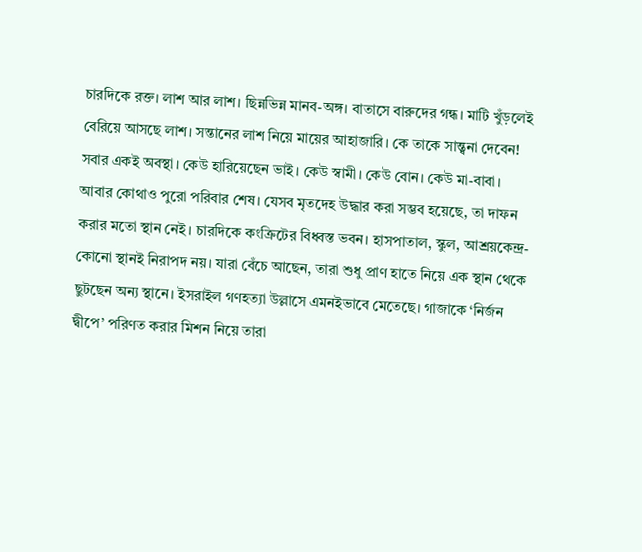চারদিকে রক্ত। লাশ আর লাশ। ছিন্নভিন্ন মানব-অঙ্গ। বাতাসে বারুদের গন্ধ। মাটি খুঁড়লেই বেরিয়ে আসছে লাশ। সন্তানের লাশ নিয়ে মায়ের আহাজারি। কে তাকে সান্ত্বনা দেবেন! সবার একই অবস্থা। কেউ হারিয়েছেন ভাই। কেউ স্বামী। কেউ বোন। কেউ মা-বাবা। আবার কোথাও পুরো পরিবার শেষ। যেসব মৃতদেহ উদ্ধার করা সম্ভব হয়েছে, তা দাফন করার মতো স্থান নেই। চারদিকে কংক্রিটের বিধ্বস্ত ভবন। হাসপাতাল, স্কুল, আশ্রয়কেন্দ্র- কোনো স্থানই নিরাপদ নয়। যারা বেঁচে আছেন, তারা শুধু প্রাণ হাতে নিয়ে এক স্থান থেকে ছুটছেন অন্য স্থানে। ইসরাইল গণহত্যা উল্লাসে এমনইভাবে মেতেছে। গাজাকে ‘নির্জন দ্বীপে’ পরিণত করার মিশন নিয়ে তারা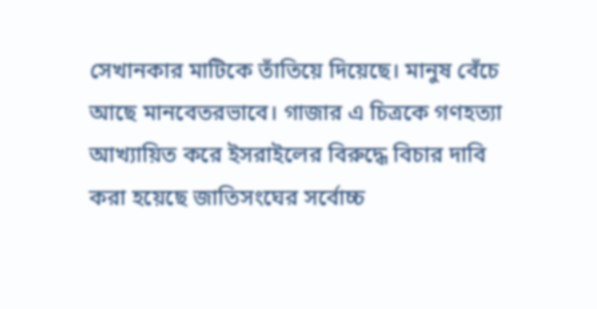সেখানকার মাটিকে তাঁতিয়ে দিয়েছে। মানুষ বেঁচে আছে মানবেতরভাবে। গাজার এ চিত্রকে গণহত্যা আখ্যায়িত করে ইসরাইলের বিরুদ্ধে বিচার দাবি করা হয়েছে জাতিসংঘের সর্বোচ্চ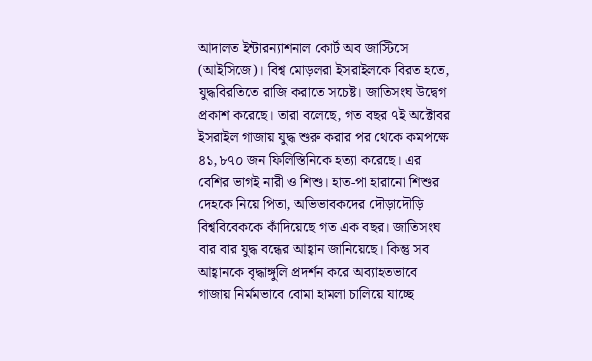আদালত ইন্টারন্যাশনাল কোর্ট অব জাস্টিসে (আইসিজে)। বিশ্ব মোড়লরা ইসরাইলকে বিরত হতে, যুদ্ধবিরতিতে রাজি করাতে সচেষ্ট। জাতিসংঘ উদ্বেগ প্রকাশ করেছে। তারা বলেছে, গত বছর ৭ই অক্টোবর ইসরাইল গাজায় যুদ্ধ শুরু করার পর থেকে কমপক্ষে ৪১,৮৭০ জন ফিলিস্তিনিকে হত্যা করেছে। এর বেশির ভাগই নারী ও শিশু। হাত-পা হারানো শিশুর দেহকে নিয়ে পিতা, অভিভাবকদের দৌড়াদৌড়ি বিশ্ববিবেককে কাঁদিয়েছে গত এক বছর। জাতিসংঘ বার বার যুদ্ধ বন্ধের আহ্বান জানিয়েছে। কিন্তু সব আহ্বানকে বৃদ্ধাঙ্গুলি প্রদর্শন করে অব্যাহতভাবে গাজায় নির্মমভাবে বোমা হামলা চালিয়ে যাচ্ছে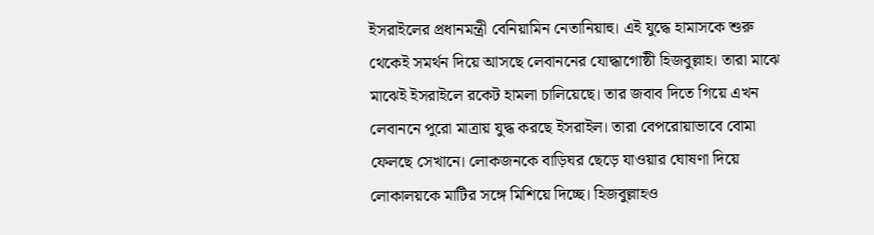ইসরাইলের প্রধানমন্ত্রী বেনিয়ামিন নেতানিয়াহু। এই যুদ্ধে হামাসকে শুরু থেকেই সমর্থন দিয়ে আসছে লেবাননের যোদ্ধাগোষ্ঠী হিজবুল্লাহ। তারা মাঝে মাঝেই ইসরাইলে রকেট হামলা চালিয়েছে। তার জবাব দিতে গিয়ে এখন লেবাননে পুরো মাত্রায় যুদ্ধ করছে ইসরাইল। তারা বেপরোয়াভাবে বোমা ফেলছে সেখানে। লোকজনকে বাড়িঘর ছেড়ে যাওয়ার ঘোষণা দিয়ে লোকালয়কে মাটির সঙ্গে মিশিয়ে দিচ্ছে। হিজবুল্লাহও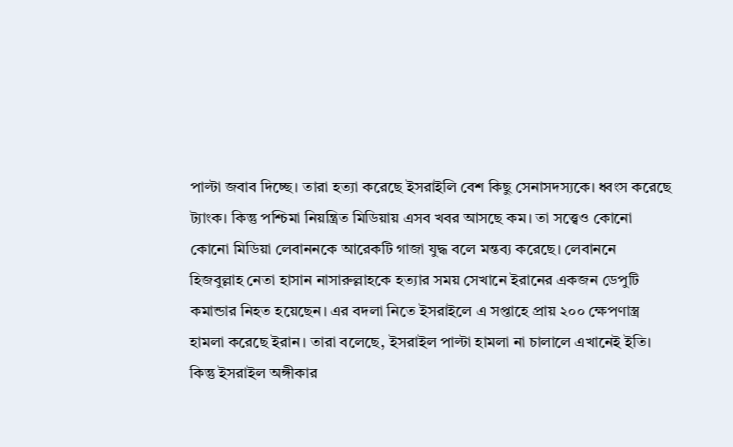পাল্টা জবাব দিচ্ছে। তারা হত্যা করেছে ইসরাইলি বেশ কিছু সেনাসদস্যকে। ধ্বংস করেছে ট্যাংক। কিন্তু পশ্চিমা নিয়ন্ত্রিত মিডিয়ায় এসব খবর আসছে কম। তা সত্ত্বেও কোনো কোনো মিডিয়া লেবাননকে আরেকটি গাজা যুদ্ধ বলে মন্তব্য করেছে। লেবাননে হিজবুল্লাহ নেতা হাসান নাসারুল্লাহকে হত্যার সময় সেখানে ইরানের একজন ডেপুটি কমান্ডার নিহত হয়েছেন। এর বদলা নিতে ইসরাইলে এ সপ্তাহে প্রায় ২০০ ক্ষেপণাস্ত্র হামলা করেছে ইরান। তারা বলেছে, ইসরাইল পাল্টা হামলা না চালালে এখানেই ইতি। কিন্তু ইসরাইল অঙ্গীকার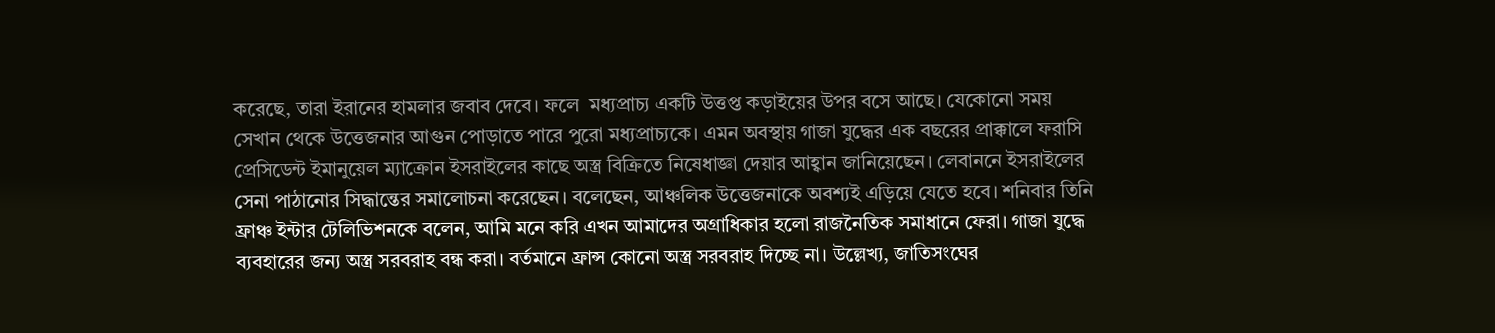করেছে, তারা ইরানের হামলার জবাব দেবে। ফলে  মধ্যপ্রাচ্য একটি উত্তপ্ত কড়াইয়ের উপর বসে আছে। যেকোনো সময় সেখান থেকে উত্তেজনার আগুন পোড়াতে পারে পুরো মধ্যপ্রাচ্যকে। এমন অবস্থায় গাজা যুদ্ধের এক বছরের প্রাক্কালে ফরাসি প্রেসিডেন্ট ইমানুয়েল ম্যাক্রোন ইসরাইলের কাছে অস্ত্র বিক্রিতে নিষেধাজ্ঞা দেয়ার আহ্বান জানিয়েছেন। লেবাননে ইসরাইলের সেনা পাঠানোর সিদ্ধান্তের সমালোচনা করেছেন। বলেছেন, আঞ্চলিক উত্তেজনাকে অবশ্যই এড়িয়ে যেতে হবে। শনিবার তিনি ফ্রাঞ্চ ইন্টার টেলিভিশনকে বলেন, আমি মনে করি এখন আমাদের অগ্রাধিকার হলো রাজনৈতিক সমাধানে ফেরা। গাজা যুদ্ধে ব্যবহারের জন্য অস্ত্র সরবরাহ বন্ধ করা। বর্তমানে ফ্রান্স কোনো অস্ত্র সরবরাহ দিচ্ছে না। উল্লেখ্য, জাতিসংঘের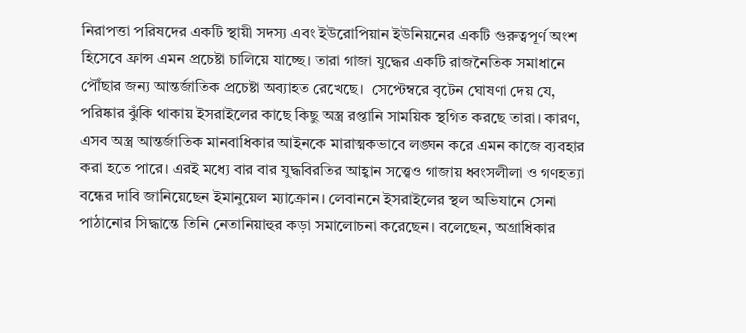নিরাপত্তা পরিষদের একটি স্থায়ী সদস্য এবং ইউরোপিয়ান ইউনিয়নের একটি গুরুত্বপূর্ণ অংশ হিসেবে ফ্রান্স এমন প্রচেষ্টা চালিয়ে যাচ্ছে। তারা গাজা যুদ্ধের একটি রাজনৈতিক সমাধানে পৌঁছার জন্য আন্তর্জাতিক প্রচেষ্টা অব্যাহত রেখেছে।  সেপ্টেম্বরে বৃটেন ঘোষণা দেয় যে, পরিষ্কার ঝুঁকি থাকায় ইসরাইলের কাছে কিছু অস্ত্র রপ্তানি সাময়িক স্থগিত করছে তারা। কারণ, এসব অস্ত্র আন্তর্জাতিক মানবাধিকার আইনকে মারাত্মকভাবে লঙ্ঘন করে এমন কাজে ব্যবহার করা হতে পারে। এরই মধ্যে বার বার যুদ্ধবিরতির আহ্বান সত্ত্বেও গাজায় ধ্বংসলীলা ও গণহত্যা বন্ধের দাবি জানিয়েছেন ইমানুয়েল ম্যাক্রোন। লেবাননে ইসরাইলের স্থল অভিযানে সেনা পাঠানোর সিদ্ধান্তে তিনি নেতানিয়াহুর কড়া সমালোচনা করেছেন। বলেছেন, অগ্রাধিকার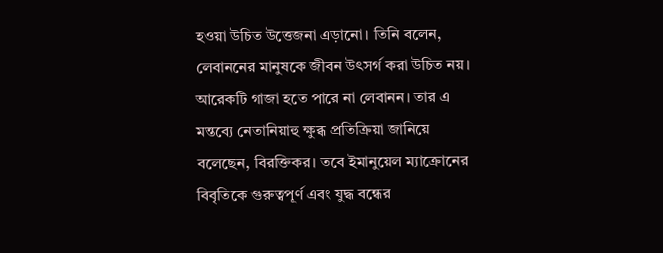হওয়া উচিত উত্তেজনা এড়ানো। তিনি বলেন, লেবাননের মানুষকে জীবন উৎসর্গ করা উচিত নয়। আরেকটি গাজা হতে পারে না লেবানন। তার এ মন্তব্যে নেতানিয়াহু ক্ষুব্ধ প্রতিক্রিয়া জানিয়ে বলেছেন, বিরক্তিকর। তবে ইমানুয়েল ম্যাক্রোনের বিবৃতিকে গুরুত্বপূর্ণ এবং যুদ্ধ বন্ধের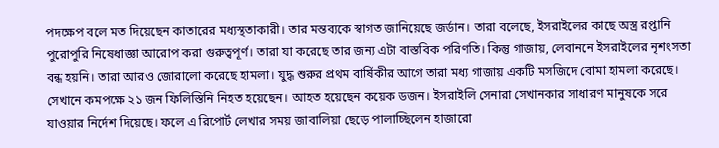পদক্ষেপ বলে মত দিয়েছেন কাতারের মধ্যস্থতাকারী। তার মন্তব্যকে স্বাগত জানিয়েছে জর্ডান। তারা বলেছে, ইসরাইলের কাছে অস্ত্র রপ্তানি পুরোপুরি নিষেধাজ্ঞা আরোপ করা গুরুত্বপূর্ণ। তারা যা করেছে তার জন্য এটা বাস্তবিক পরিণতি। কিন্তু গাজায়, লেবাননে ইসরাইলের নৃশংসতা বন্ধ হয়নি। তারা আরও জোরালো করেছে হামলা। যুদ্ধ শুরুর প্রথম বার্ষিকীর আগে তারা মধ্য গাজায় একটি মসজিদে বোমা হামলা করেছে। সেখানে কমপক্ষে ২১ জন ফিলিস্তিনি নিহত হয়েছেন। আহত হয়েছেন কয়েক ডজন। ইসরাইলি সেনারা সেখানকার সাধারণ মানুষকে সরে যাওয়ার নির্দেশ দিয়েছে। ফলে এ রিপোর্ট লেখার সময় জাবালিয়া ছেড়ে পালাচ্ছিলেন হাজারো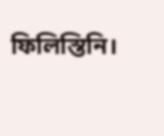ফিলিস্তিনি।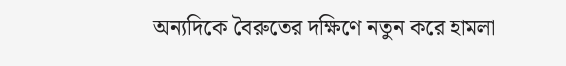অন্যদিকে বৈরুতের দক্ষিণে নতুন করে হামলা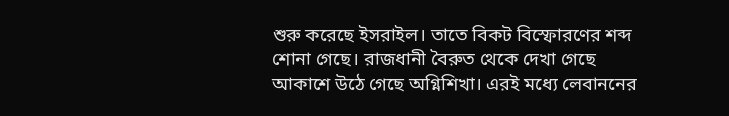শুরু করেছে ইসরাইল। তাতে বিকট বিস্ফোরণের শব্দ শোনা গেছে। রাজধানী বৈরুত থেকে দেখা গেছে আকাশে উঠে গেছে অগ্নিশিখা। এরই মধ্যে লেবাননের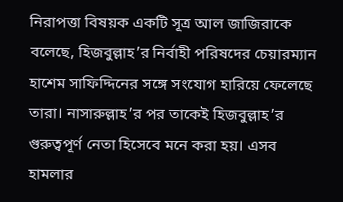নিরাপত্তা বিষয়ক একটি সূত্র আল জাজিরাকে বলেছে, হিজবুল্লাহ’র নির্বাহী পরিষদের চেয়ারম্যান হাশেম সাফিদ্দিনের সঙ্গে সংযোগ হারিয়ে ফেলেছে তারা। নাসারুল্লাহ’র পর তাকেই হিজবুল্লাহ’র গুরুত্বপূর্ণ নেতা হিসেবে মনে করা হয়। এসব হামলার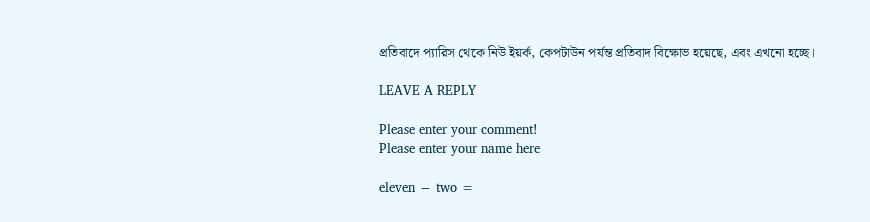প্রতিবাদে প্যারিস থেকে নিউ ইয়র্ক, কেপটাউন পর্যন্ত প্রতিবাদ বিক্ষোভ হয়েছে, এবং এখনো হচ্ছে।

LEAVE A REPLY

Please enter your comment!
Please enter your name here

eleven − two =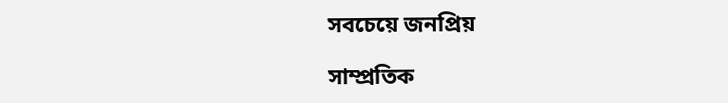সবচেয়ে জনপ্রিয়

সাম্প্রতিক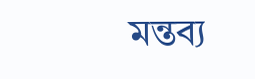মন্তব্য